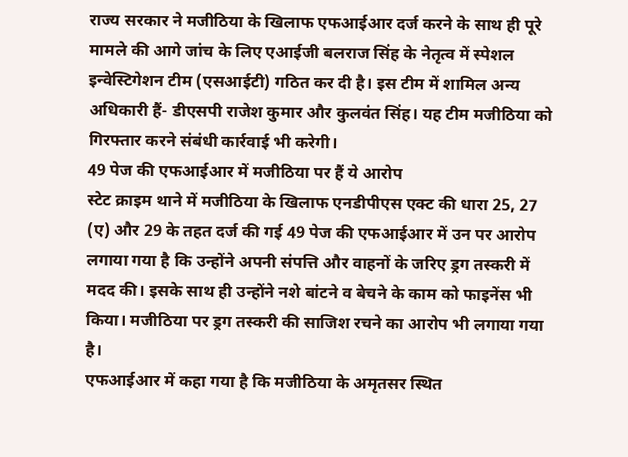राज्य सरकार ने मजीठिया के खिलाफ एफआईआर दर्ज करने के साथ ही पूरे मामले की आगे जांच के लिए एआईजी बलराज सिंह के नेतृत्व में स्पेशल इन्वेस्टिगेशन टीम (एसआईटी) गठित कर दी है। इस टीम में शामिल अन्य अधिकारी हैं- डीएसपी राजेश कुमार और कुलवंत सिंह। यह टीम मजीठिया को गिरफ्तार करने संबंधी कार्रवाई भी करेगी।
49 पेज की एफआईआर में मजीठिया पर हैं ये आरोप
स्टेट क्राइम थाने में मजीठिया के खिलाफ एनडीपीएस एक्ट की धारा 25, 27 (ए) और 29 के तहत दर्ज की गई 49 पेज की एफआईआर में उन पर आरोप लगाया गया है कि उन्होंने अपनी संपत्ति और वाहनों के जरिए ड्रग तस्करी में मदद की। इसके साथ ही उन्होंने नशे बांटने व बेचने के काम को फाइनेंस भी किया। मजीठिया पर ड्रग तस्करी की साजिश रचने का आरोप भी लगाया गया है।
एफआईआर में कहा गया है कि मजीठिया के अमृतसर स्थित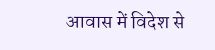आवास में विदेश से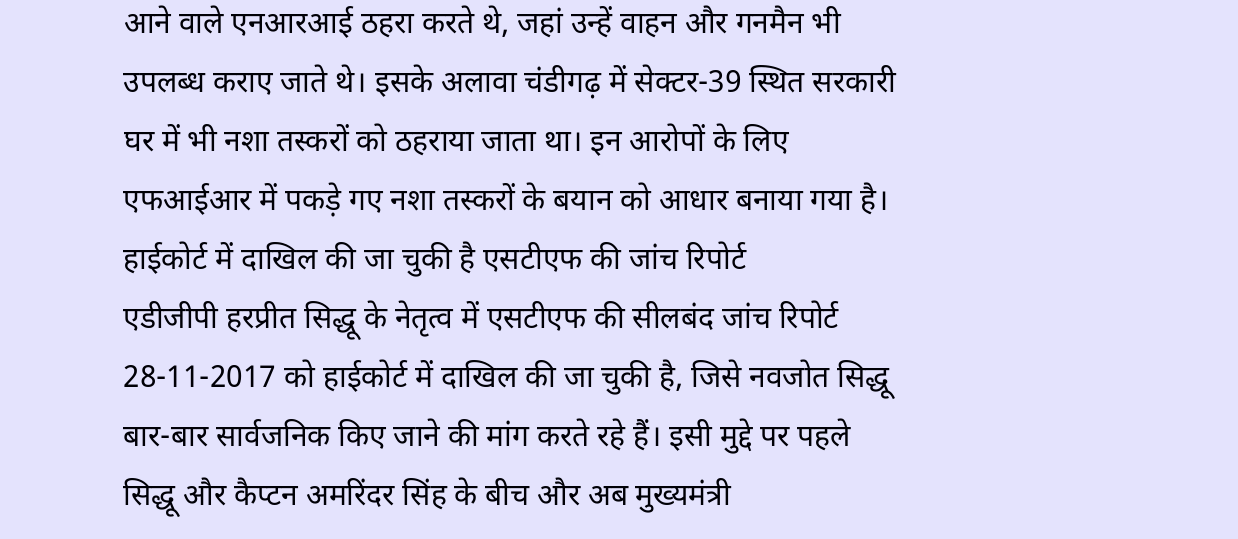आने वाले एनआरआई ठहरा करते थे, जहां उन्हें वाहन और गनमैन भी उपलब्ध कराए जाते थे। इसके अलावा चंडीगढ़ में सेक्टर-39 स्थित सरकारी घर में भी नशा तस्करों को ठहराया जाता था। इन आरोपों के लिए एफआईआर में पकड़े गए नशा तस्करों के बयान को आधार बनाया गया है।
हाईकोर्ट में दाखिल की जा चुकी है एसटीएफ की जांच रिपोर्ट
एडीजीपी हरप्रीत सिद्धू के नेतृत्व में एसटीएफ की सीलबंद जांच रिपोर्ट 28-11-2017 को हाईकोर्ट में दाखिल की जा चुकी है, जिसे नवजोत सिद्धू बार-बार सार्वजनिक किए जाने की मांग करते रहे हैं। इसी मुद्दे पर पहले सिद्धू और कैप्टन अमरिंदर सिंह के बीच और अब मुख्यमंत्री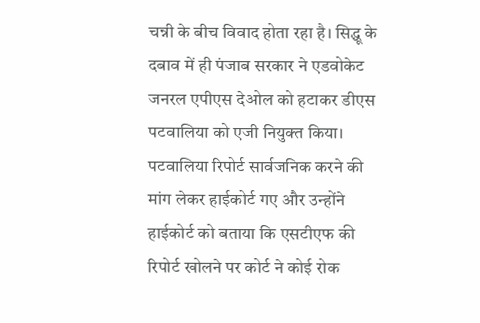चन्नी के बीच विवाद होता रहा है। सिद्धू के दबाव में ही पंजाब सरकार ने एडवोकेट जनरल एपीएस देओल को हटाकर डीएस पटवालिया को एजी नियुक्त किया। पटवालिया रिपोर्ट सार्वजनिक करने की मांग लेकर हाईकोर्ट गए और उन्होंने हाईकोर्ट को बताया कि एसटीएफ की रिपोर्ट खोलने पर कोर्ट ने कोई रोक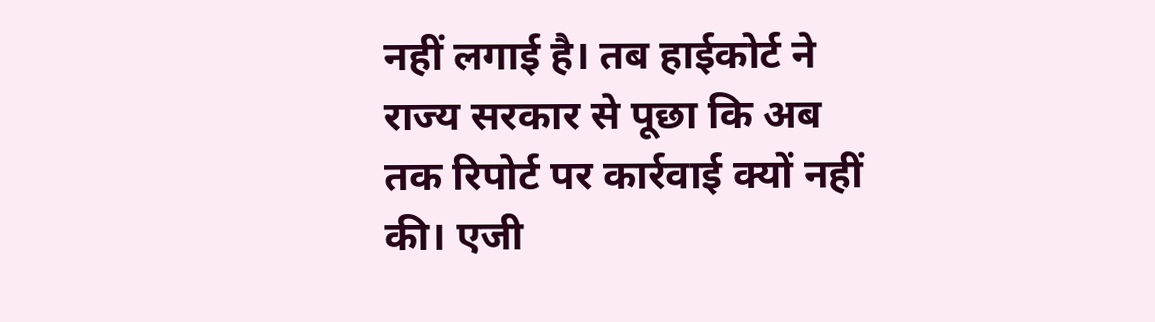नहीं लगाई है। तब हाईकोर्ट ने राज्य सरकार से पूछा कि अब तक रिपोर्ट पर कार्रवाई क्यों नहीं की। एजी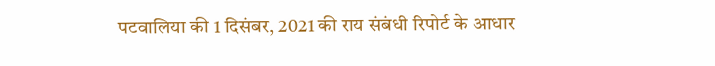पटवालिया की 1 दिसंबर, 2021 की राय संबंधी रिपोर्ट के आधार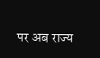पर अब राज्य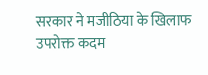सरकार ने मजीठिया के खिलाफ उपरोक्त कदम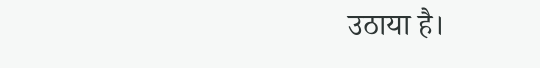उठाया है।